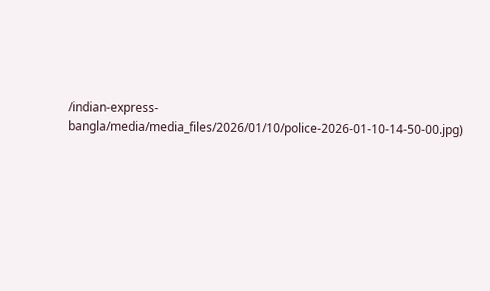/indian-express-bangla/media/media_files/2026/01/10/police-2026-01-10-14-50-00.jpg)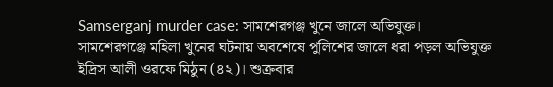Samserganj murder case: সামশেরগঞ্জ খুনে জালে অভিযুক্ত।
সামশেরগঞ্জে মহিলা খুনের ঘটনায় অবশেষে পুলিশের জালে ধরা পড়ল অভিযুক্ত ইদ্রিস আলী ওরফে মিঠুন (৪২)। শুক্রবার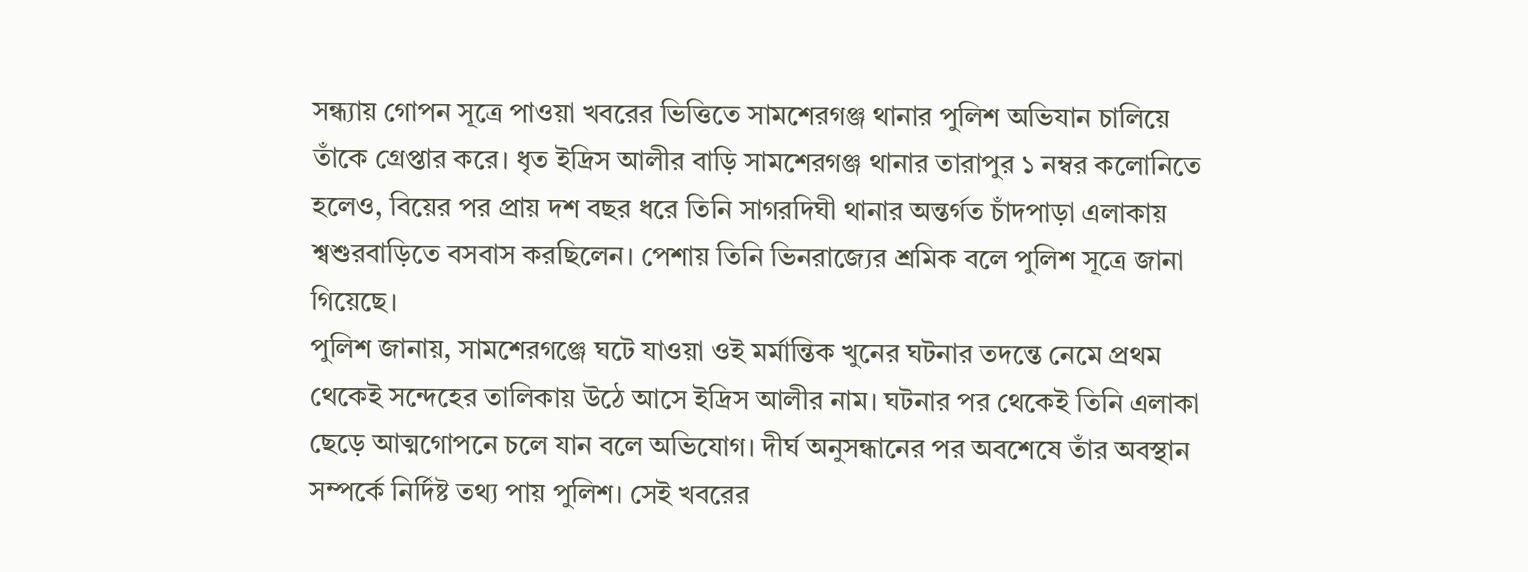সন্ধ্যায় গোপন সূত্রে পাওয়া খবরের ভিত্তিতে সামশেরগঞ্জ থানার পুলিশ অভিযান চালিয়ে তাঁকে গ্রেপ্তার করে। ধৃত ইদ্রিস আলীর বাড়ি সামশেরগঞ্জ থানার তারাপুর ১ নম্বর কলোনিতে হলেও, বিয়ের পর প্রায় দশ বছর ধরে তিনি সাগরদিঘী থানার অন্তর্গত চাঁদপাড়া এলাকায় শ্বশুরবাড়িতে বসবাস করছিলেন। পেশায় তিনি ভিনরাজ্যের শ্রমিক বলে পুলিশ সূত্রে জানা গিয়েছে।
পুলিশ জানায়, সামশেরগঞ্জে ঘটে যাওয়া ওই মর্মান্তিক খুনের ঘটনার তদন্তে নেমে প্রথম থেকেই সন্দেহের তালিকায় উঠে আসে ইদ্রিস আলীর নাম। ঘটনার পর থেকেই তিনি এলাকা ছেড়ে আত্মগোপনে চলে যান বলে অভিযোগ। দীর্ঘ অনুসন্ধানের পর অবশেষে তাঁর অবস্থান সম্পর্কে নির্দিষ্ট তথ্য পায় পুলিশ। সেই খবরের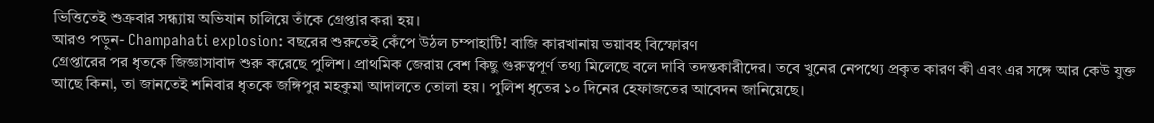ভিত্তিতেই শুক্রবার সন্ধ্যায় অভিযান চালিয়ে তাঁকে গ্রেপ্তার করা হয়।
আরও পড়ুন- Champahati explosion: বছরের শুরুতেই কেঁপে উঠল চম্পাহাটি! বাজি কারখানায় ভয়াবহ বিস্ফোরণ
গ্রেপ্তারের পর ধৃতকে জিজ্ঞাসাবাদ শুরু করেছে পুলিশ। প্রাথমিক জেরায় বেশ কিছু গুরুত্বপূর্ণ তথ্য মিলেছে বলে দাবি তদন্তকারীদের। তবে খুনের নেপথ্যে প্রকৃত কারণ কী এবং এর সঙ্গে আর কেউ যুক্ত আছে কিনা, তা জানতেই শনিবার ধৃতকে জঙ্গিপুর মহকুমা আদালতে তোলা হয়। পুলিশ ধৃতের ১০ দিনের হেফাজতের আবেদন জানিয়েছে।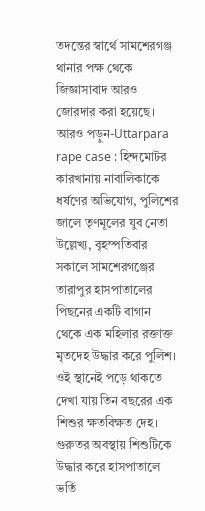তদন্তের স্বার্থে সামশেরগঞ্জ থানার পক্ষ থেকে জিজ্ঞাসাবাদ আরও জোরদার করা হয়েছে।
আরও পড়ুন-Uttarpara rape case : হিন্দমোটর কারখানায় নাবালিকাকে ধর্ষণের অভিযোগ, পুলিশের জালে তৃণমূলের যুব নেতা
উল্লেখ্য, বৃহস্পতিবার সকালে সামশেরগঞ্জের তারাপুর হাসপাতালের পিছনের একটি বাগান থেকে এক মহিলার রক্তাক্ত মৃতদেহ উদ্ধার করে পুলিশ। ওই স্থানেই পড়ে থাকতে দেখা যায় তিন বছরের এক শিশুর ক্ষতবিক্ষত দেহ। গুরুতর অবস্থায় শিশুটিকে উদ্ধার করে হাসপাতালে ভর্তি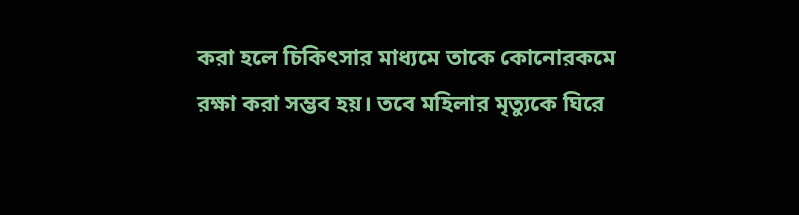করা হলে চিকিৎসার মাধ্যমে তাকে কোনোরকমে রক্ষা করা সম্ভব হয়। তবে মহিলার মৃত্যুকে ঘিরে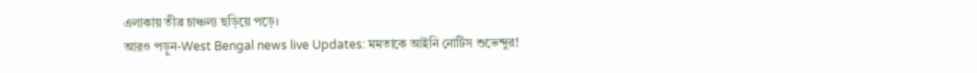এলাকায় তীব্র চাঞ্চল্য ছড়িয়ে পড়ে।
আরও পড়ুন-West Bengal news live Updates: মমতাকে আইনি নোটিস শুভেন্দুর!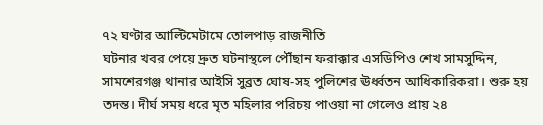৭২ ঘণ্টার আল্টিমেটামে তোলপাড় রাজনীতি
ঘটনার খবর পেয়ে দ্রুত ঘটনাস্থলে পৌঁছান ফরাক্কার এসডিপিও শেখ সামসুদ্দিন, সামশেরগঞ্জ থানার আইসি সুব্রত ঘোষ-সহ পুলিশের ঊর্ধ্বতন আধিকারিকরা। শুরু হয় তদন্ত। দীর্ঘ সময় ধরে মৃত মহিলার পরিচয় পাওয়া না গেলেও প্রায় ২৪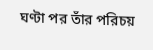ঘণ্টা পর তাঁর পরিচয়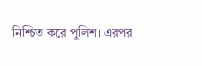নিশ্চিত করে পুলিশ। এরপর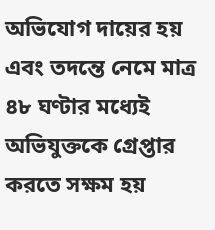অভিযোগ দায়ের হয় এবং তদন্তে নেমে মাত্র ৪৮ ঘণ্টার মধ্যেই অভিযুক্তকে গ্রেপ্তার করতে সক্ষম হয়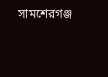সামশেরগঞ্জ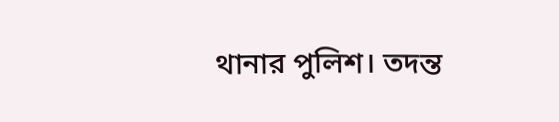থানার পুলিশ। তদন্ত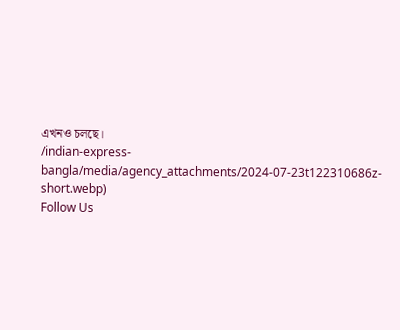এখনও চলছে।
/indian-express-bangla/media/agency_attachments/2024-07-23t122310686z-short.webp)
Follow Us